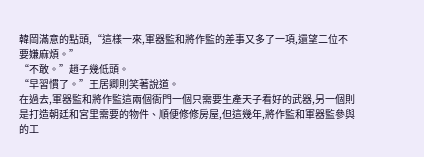韓岡滿意的點頭,“這樣一來,軍器監和將作監的差事又多了一項,還望二位不要嫌麻煩。”
“不敢。”趙子幾低頭。
“早習慣了。”王居卿則笑著說道。
在過去,軍器監和將作監這兩個衙門一個只需要生產天子看好的武器,另一個則是打造朝廷和宮里需要的物件、順便修修房屋,但這幾年,將作監和軍器監參與的工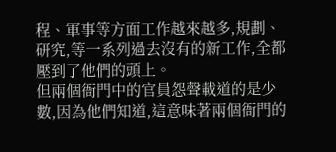程、軍事等方面工作越來越多,規劃、研究,等一系列過去沒有的新工作,全都壓到了他們的頭上。
但兩個衙門中的官員怨聲載道的是少數,因為他們知道,這意味著兩個衙門的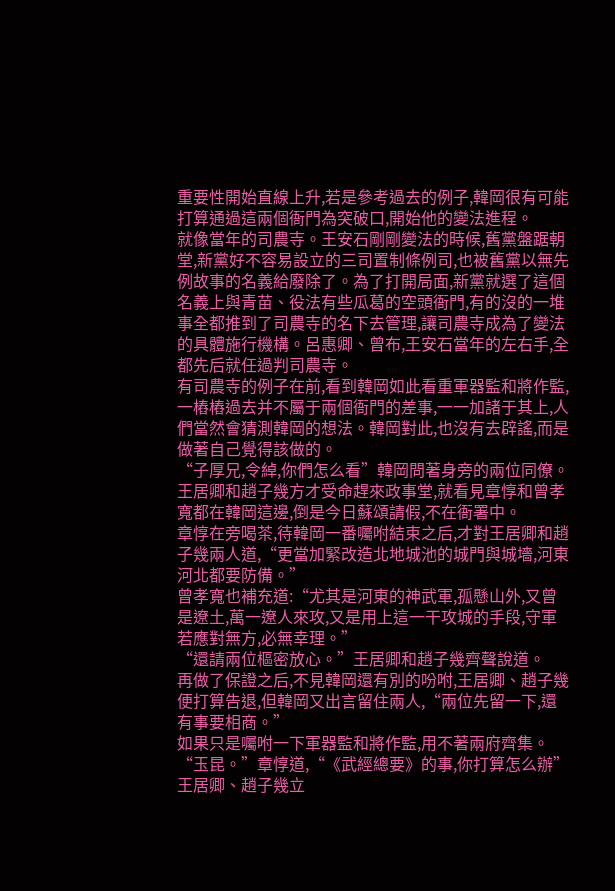重要性開始直線上升,若是參考過去的例子,韓岡很有可能打算通過這兩個衙門為突破口,開始他的變法進程。
就像當年的司農寺。王安石剛剛變法的時候,舊黨盤踞朝堂,新黨好不容易設立的三司置制條例司,也被舊黨以無先例故事的名義給廢除了。為了打開局面,新黨就選了這個名義上與青苗、役法有些瓜葛的空頭衙門,有的沒的一堆事全都推到了司農寺的名下去管理,讓司農寺成為了變法的具體施行機構。呂惠卿、曾布,王安石當年的左右手,全都先后就任過判司農寺。
有司農寺的例子在前,看到韓岡如此看重軍器監和將作監,一樁樁過去并不屬于兩個衙門的差事,一一加諸于其上,人們當然會猜測韓岡的想法。韓岡對此,也沒有去辟謠,而是做著自己覺得該做的。
“子厚兄,令綽,你們怎么看”韓岡問著身旁的兩位同僚。
王居卿和趙子幾方才受命趕來政事堂,就看見章惇和曾孝寬都在韓岡這邊,倒是今日蘇頌請假,不在衙署中。
章惇在旁喝茶,待韓岡一番囑咐結束之后,才對王居卿和趙子幾兩人道,“更當加緊改造北地城池的城門與城墻,河東河北都要防備。”
曾孝寬也補充道:“尤其是河東的神武軍,孤懸山外,又曾是遼土,萬一遼人來攻,又是用上這一干攻城的手段,守軍若應對無方,必無幸理。”
“還請兩位樞密放心。”王居卿和趙子幾齊聲說道。
再做了保證之后,不見韓岡還有別的吩咐,王居卿、趙子幾便打算告退,但韓岡又出言留住兩人,“兩位先留一下,還有事要相商。”
如果只是囑咐一下軍器監和將作監,用不著兩府齊集。
“玉昆。”章惇道,“《武經總要》的事,你打算怎么辦”
王居卿、趙子幾立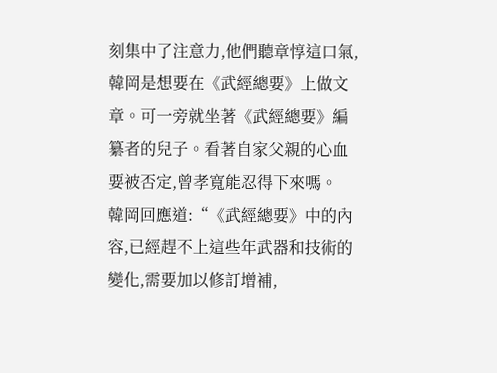刻集中了注意力,他們聽章惇這口氣,韓岡是想要在《武經總要》上做文章。可一旁就坐著《武經總要》編纂者的兒子。看著自家父親的心血要被否定,曾孝寬能忍得下來嗎。
韓岡回應道:“《武經總要》中的內容,已經趕不上這些年武器和技術的變化,需要加以修訂增補,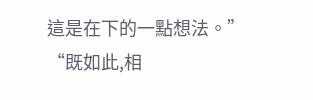這是在下的一點想法。”
“既如此,相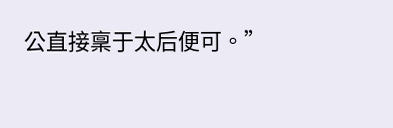公直接稟于太后便可。”